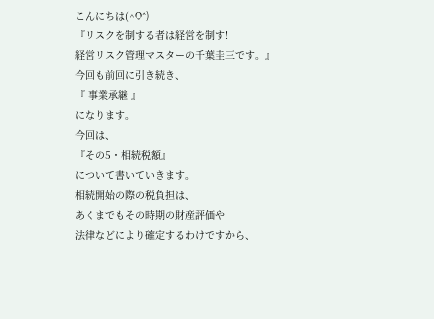こんにちは(^O^)
『リスクを制する者は経営を制す!
経営リスク管理マスターの千葉圭三です。』
今回も前回に引き続き、
『 事業承継 』
になります。
今回は、
『その5・相続税額』
について書いていきます。
相続開始の際の税負担は、
あくまでもその時期の財産評価や
法律などにより確定するわけですから、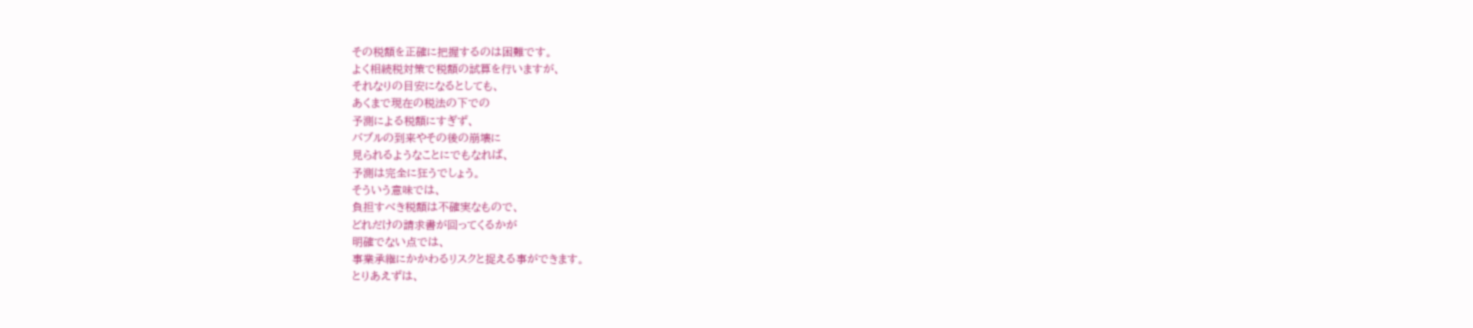その税額を正確に把握するのは困難です。
よく相続税対策で税額の試算を行いますが、
それなりの目安になるとしても、
あくまで現在の税法の下での
予測による税額にすぎず、
バブルの到来やその後の崩壊に
見られるようなことにでもなれば、
予測は完全に狂うでしょう。
そういう意味では、
負担すべき税額は不確実なもので、
どれだけの請求書が回ってくるかが
明確でない点では、
事業承継にかかわるリスクと捉える事ができます。
とりあえずは、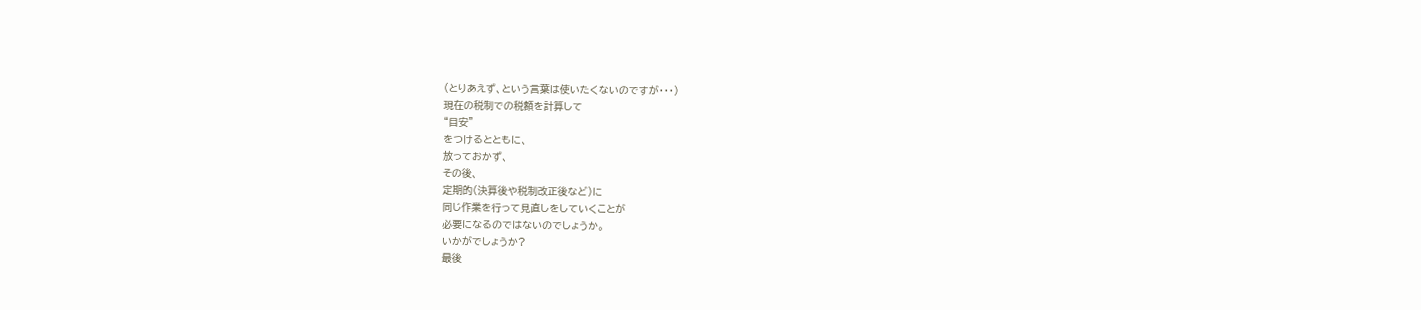(とりあえず、という言葉は使いたくないのですが・・・)
現在の税制での税額を計算して
“目安”
をつけるとともに、
放っておかず、
その後、
定期的(決算後や税制改正後など)に
同じ作業を行って見直しをしていくことが
必要になるのではないのでしょうか。
いかがでしょうか?
最後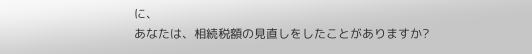に、
あなたは、相続税額の見直しをしたことがありますか?